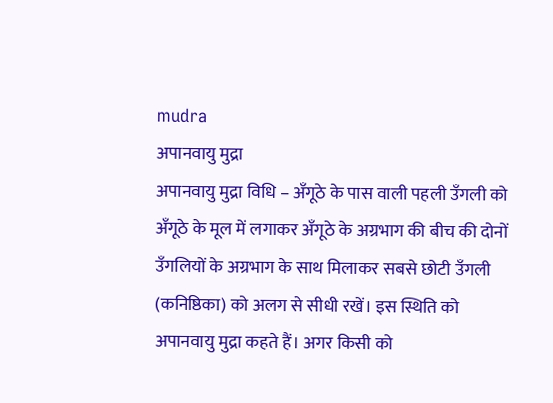mudra
अपानवायु मुद्रा
अपानवायु मुद्रा विधि – अँगूठे के पास वाली पहली उँगली को अँगूठे के मूल में लगाकर अँगूठे के अग्रभाग की बीच की दोनों उँगलियों के अग्रभाग के साथ मिलाकर सबसे छोटी उँगली (कनिष्ठिका) को अलग से सीधी रखें। इस स्थिति को अपानवायु मुद्रा कहते हैं। अगर किसी को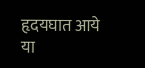हृदयघात आये या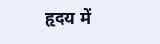हृदय में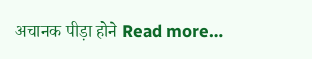अचानक पीड़ा होने Read more…